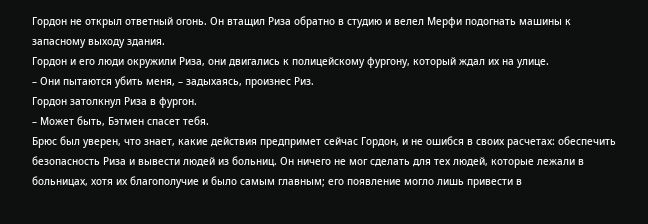Гордон не открыл ответный огонь. Он втащил Риза обратно в студию и велел Мерфи подогнать машины к запасному выходу здания.
Гордон и его люди окружили Риза, они двигались к полицейскому фургону, который ждал их на улице.
– Они пытаются убить меня, – задыхаясь, произнес Риз.
Гордон затолкнул Риза в фургон.
– Может быть, Бэтмен спасет тебя.
Брюс был уверен, что знает, какие действия предпримет сейчас Гордон, и не ошибся в своих расчетах: обеспечить безопасность Риза и вывести людей из больниц. Он ничего не мог сделать для тех людей, которые лежали в больницах, хотя их благополучие и было самым главным; его появление могло лишь привести в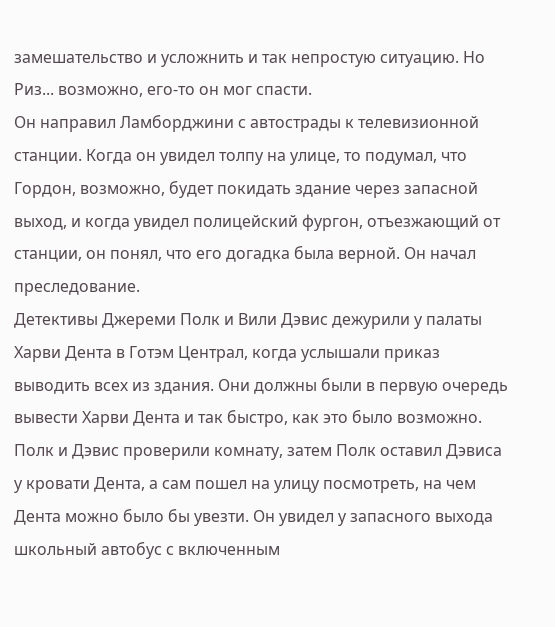замешательство и усложнить и так непростую ситуацию. Но Риз... возможно, его-то он мог спасти.
Он направил Ламборджини с автострады к телевизионной станции. Когда он увидел толпу на улице, то подумал, что Гордон, возможно, будет покидать здание через запасной выход, и когда увидел полицейский фургон, отъезжающий от станции, он понял, что его догадка была верной. Он начал преследование.
Детективы Джереми Полк и Вили Дэвис дежурили у палаты Харви Дента в Готэм Централ, когда услышали приказ выводить всех из здания. Они должны были в первую очередь вывести Харви Дента и так быстро, как это было возможно. Полк и Дэвис проверили комнату, затем Полк оставил Дэвиса у кровати Дента, а сам пошел на улицу посмотреть, на чем Дента можно было бы увезти. Он увидел у запасного выхода школьный автобус с включенным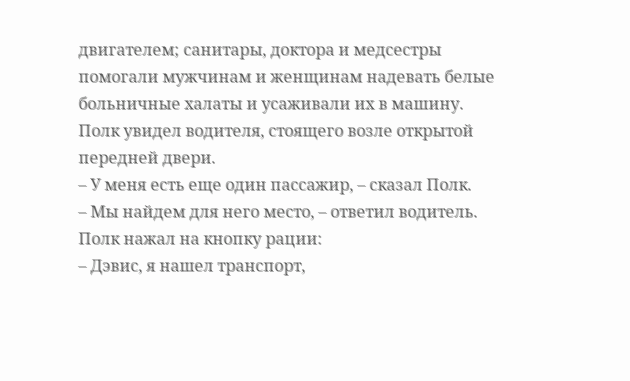двигателем; санитары, доктора и медсестры помогали мужчинам и женщинам надевать белые больничные халаты и усаживали их в машину.
Полк увидел водителя, стоящего возле открытой передней двери.
– У меня есть еще один пассажир, – сказал Полк.
– Мы найдем для него место, – ответил водитель.
Полк нажал на кнопку рации:
– Дэвис, я нашел транспорт,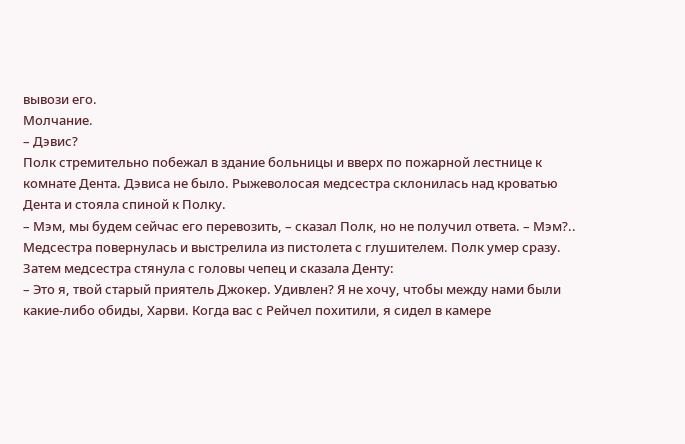вывози его.
Молчание.
– Дэвис?
Полк стремительно побежал в здание больницы и вверх по пожарной лестнице к комнате Дента. Дэвиса не было. Рыжеволосая медсестра склонилась над кроватью Дента и стояла спиной к Полку.
– Мэм, мы будем сейчас его перевозить, – сказал Полк, но не получил ответа. – Мэм?..
Медсестра повернулась и выстрелила из пистолета с глушителем. Полк умер сразу.
Затем медсестра стянула с головы чепец и сказала Денту:
– Это я, твой старый приятель Джокер. Удивлен? Я не хочу, чтобы между нами были какие-либо обиды, Харви. Когда вас с Рейчел похитили, я сидел в камере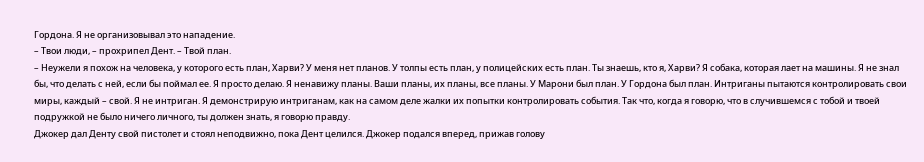Гордона. Я не организовывал это нападение.
– Твои люди, – прохрипел Дент. – Твой план.
– Неужели я похож на человека, у которого есть план, Харви? У меня нет планов. У толпы есть план, у полицейских есть план. Ты знаешь, кто я, Харви? Я собака, которая лает на машины. Я не знал бы, что делать с ней, если бы поймал ее. Я просто делаю. Я ненавижу планы. Ваши планы, их планы, все планы. У Марони был план. У Гордона был план. Интриганы пытаются контролировать свои миры, каждый – свой. Я не интриган. Я демонстрирую интриганам, как на самом деле жалки их попытки контролировать события. Так что, когда я говорю, что в случившемся с тобой и твоей подружкой не было ничего личного, ты должен знать, я говорю правду.
Джокер дал Денту свой пистолет и стоял неподвижно, пока Дент целился. Джокер подался вперед, прижав голову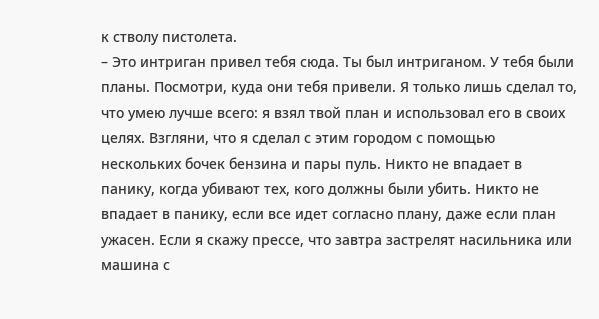к стволу пистолета.
– Это интриган привел тебя сюда. Ты был интриганом. У тебя были планы. Посмотри, куда они тебя привели. Я только лишь сделал то, что умею лучше всего: я взял твой план и использовал его в своих целях. Взгляни, что я сделал с этим городом с помощью нескольких бочек бензина и пары пуль. Никто не впадает в панику, когда убивают тех, кого должны были убить. Никто не впадает в панику, если все идет согласно плану, даже если план ужасен. Если я скажу прессе, что завтра застрелят насильника или машина с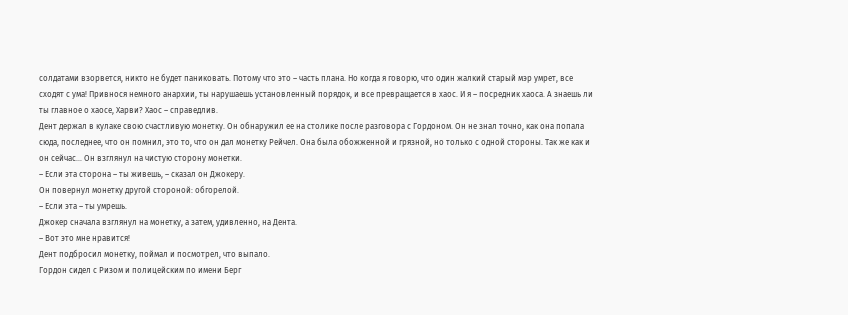солдатами взорвется, никто не будет паниковать. Потому что это – часть плана. Но когда я говорю, что один жалкий старый мэр умрет, все сходят с ума! Привнося немного анархии, ты нарушаешь установленный порядок, и все превращается в хаос. И я – посредник хаоса. А знаешь ли ты главное о хаосе, Харви? Хаос – справедлив.
Дент держал в кулаке свою счастливую монетку. Он обнаружил ее на столике после разговора с Гордоном. Он не знал точно, как она попала сюда, последнее, что он помнил, это то, что он дал монетку Рейчел. Она была обожженной и грязной, но только с одной стороны. Так же как и он сейчас... Он взглянул на чистую сторону монетки.
– Если эта сторона – ты живешь, – сказал он Джокеру.
Он повернул монетку другой стороной: обгорелой.
– Если эта – ты умрешь.
Джокер сначала взглянул на монетку, а затем, удивленно, на Дента.
– Вот это мне нравится!
Дент подбросил монетку, поймал и посмотрел, что выпало.
Гордон сидел с Ризом и полицейским по имени Берг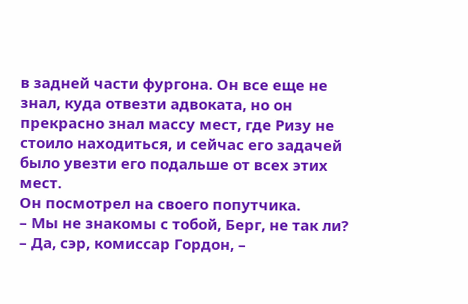в задней части фургона. Он все еще не знал, куда отвезти адвоката, но он прекрасно знал массу мест, где Ризу не стоило находиться, и сейчас его задачей было увезти его подальше от всех этих мест.
Он посмотрел на своего попутчика.
– Мы не знакомы с тобой, Берг, не так ли?
– Да, сэр, комиссар Гордон, –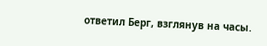ответил Берг, взглянув на часы.